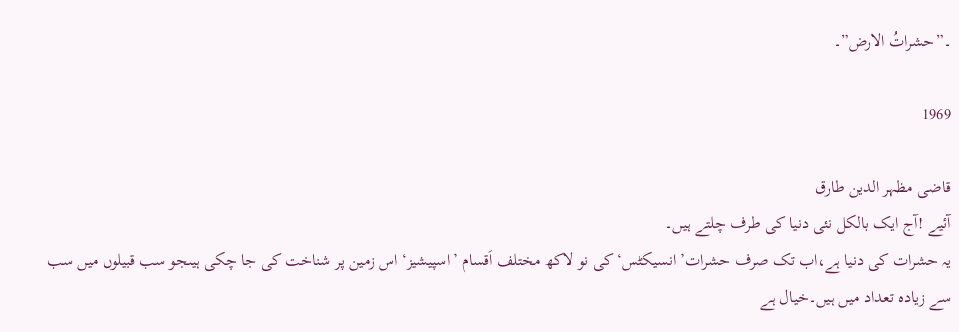۔”حشراتُ الارض”۔

1969

قاضی مظہر الدین طارق
آئیے !آج ایک بالکل نئی دنیا کی طرف چلتے ہیں۔
یہ حشرات کی دنیا ہے،اب تک صرف حشرات’انسیکٹس‘ کی نو لاکھ مختلف اَقسام ’اسپیشیز‘ اس زمین پر شناخت کی جا چکی ہیںجو سب قبیلوں میں سب سے زیادہ تعداد میں ہیں۔خیال ہے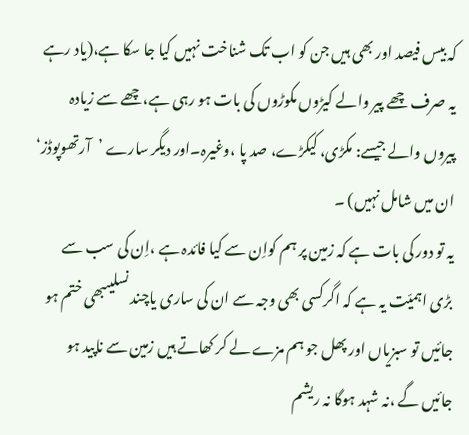کہ بیس فیصد اور بھی ہیں جن کو اب تک شناخت نہیں کیا جا سکا ہے،(یاد رہے یہ صرف چھے پیر والے کیڑوں مکوڑوں کی بات ہو رہی ہے،چھے سے زیادہ پیروں والے جیسے: مکڑی، کیکڑے، صد پا ،وغیرہ۔اور دیگر سارے ’آرتھوپوڈز‘ ان میں شامل نہیں) ۔
یہ تو دور کی بات ہے کہ زمین پر ہم کواِن سے کیا فائدہ ہے ،اِن کی سب سے بڑی اہمیّت یہ ہے کہ اگرکسی بھی وجہ سے ان کی ساری یاچند نسلیںبھی ختم ہو جائیں تو سبزیاں اور پھل جو ہم مزے لے کر کھاتے ہیں زمین سے ناپید ہو جائیں گے ،نہ شہد ہوگا نہ ریشم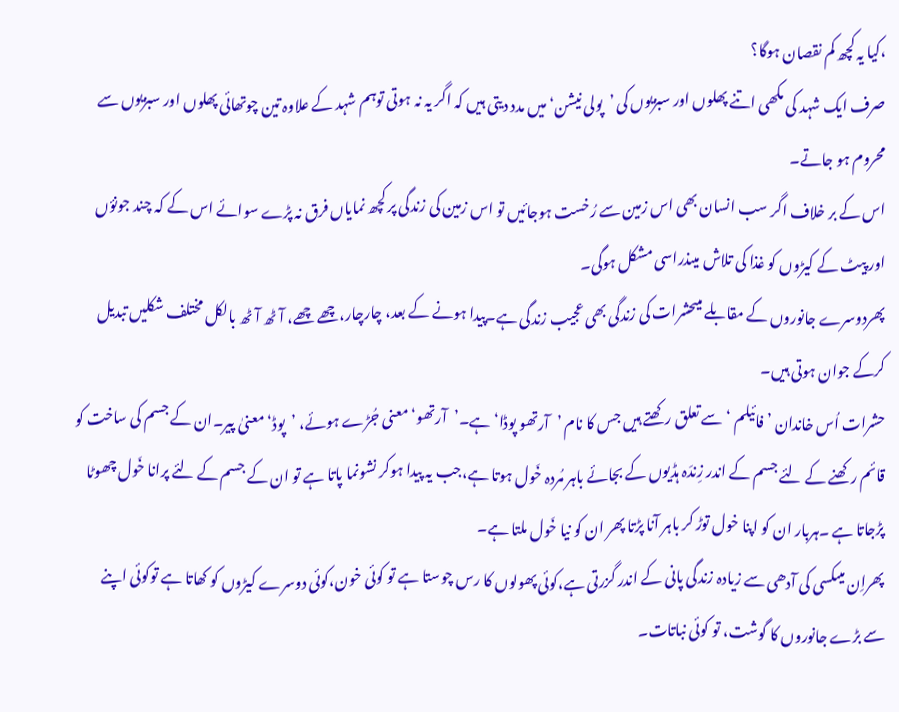،کیا یہ کچھ کم نقصان ہوگا؟
صرف ایک شہد کی مکھی اتنے پھلوں اور سبزیوں کی ’پولی نیشن‘ میں مدد دیتی ہیں کہ اگر یہ نہ ہوتی توہم شہد کے علاوہ تین چوتھائی پھلوں اور سبزیوں سے محروم ہو جاتے۔
اس کے بر خلاف اگر سب انسان بھی اس زمین سے رُخست ہوجائیں تو اس زمین کی زندگی پر کچھ نمایاں فرق نہ پڑے سوائے اس کے کہ چند جونؤں اور پیٹ کے کیڑوں کو غذا کی تلاش میںذراسی مشکل ہوگی۔
پھردوسرے جانوروں کے مقابلے میںحشرات کی زندگی بھی عجیب زندگی ہے۔پیدا ہونے کے بعد، چارچار،چھے چھے، آٹھ آٹھ بالکل مختلف شکلیں تبدیل کرکے جوان ہوتی ہیں۔
حشرات اُس خاندان ’فائیلم ‘سے تعلق رکھتے ہیں جس کا نام ’آرتھو پوڈا‘ ہے۔’آرتھو‘ معنی جُڑے ہوئے، ’پوڈ‘معنیٰ پیر۔ان کے جسم کی ساخت کو قائم رکھنے کے لئے جسم کے اندر زِندَہ ہڈیوں کے بجائے باہر مُردہ خَول ہوتا ہے،جب یہ پیدا ہوکر نشونما پاتا ہے تو ان کے جسم کے لئے پرانا خَول چھوٹا پڑجاتا ہے ۔ہربار ان کو اپنا خول توڑ کر باہر آنا پڑتا پھر ان کو نیا خَول ملتا ہے۔
پھراِن میںکسی کی آدھی سے زیادہ زندگی پانی کے اندر گزرتی ہے،کوئی پھولوں کا رس چوستا ہے تو کوئی خون،کوئی دوسرے کیڑوں کو کھاتا ہے توکوئی اپنے سے بڑے جانوروں کا گوشت، تو کوئی نباتات۔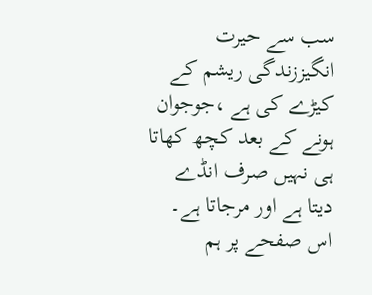سب سے حیرت انگیززندگی ریشم کے کیڑے کی ہے ،جوجوان ہونے کے بعد کچھ کھاتا ہی نہیں صرف انڈے دیتا ہے اور مرجاتا ہے۔
اس صفحے پر ہم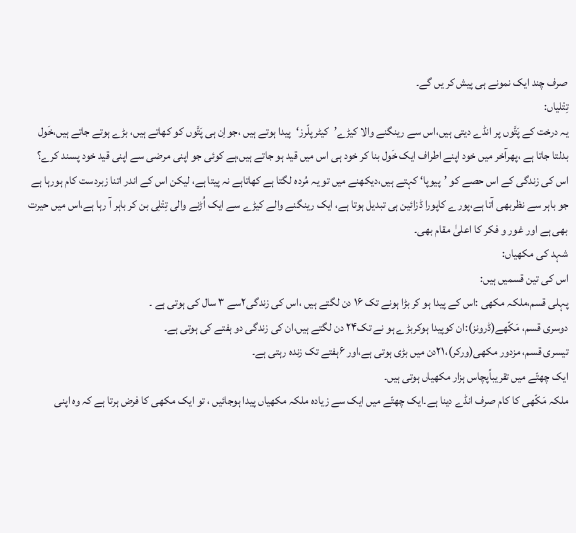صرف چند ایک نمونے ہی پیش کر یں گے۔
تِتْلیاں:
یہ درخت کے پَتَّوں پر انڈے دیتی ہیں،اس سے رینگنے والا کیڑے’کیٹرپلّرز‘پیدا ہوتے ہیں ،جواِن ہی پَتَّوں کو کھاتے ہیں، بڑے ہوتے جاتے ہیں،خَول بدلتا جاتا ہے ،پھرآخر میں خود اپنے اطراف ایک خَول بنا کر خود ہی اس میں قید ہو جاتے ہیں،ہے کوئی جو اپنی مرضی سے اپنی قید خود پسند کرے؟ اس کی زندگی کے اس حصے کو ’پیوپا‘ کہتے ہیں،دیکھنے میں تو یہ مُردہ لگتا ہے کھاتاہے نہ پیتا ہے، لیکن اس کے اندر اتنا زبردست کام ہورہا ہے جو باہر سے نظربھی آتا ہے،پورے کاپورا ڈزائین ہی تبدیل ہوتا ہے، ایک رینگنے والے کیڑے سے ایک اُڑنے والی تِتْلِی بن کر باہر آ رہا ہے،اس میں حیرت بھی ہے اور غور و فکر کا اعلیٰ مقام بھی۔
شہد کی مکھیاں:
اس کی تین قسمیں ہیں:
پہلی قسم،ملکہ مکھی :اس کے پیدا ہو کر بڑا ہونے تک ۱۶ دن لگتے ہیں ،اس کی زندگی۲سے ۳ سال کی ہوتی ہے ۔
دوسری قسم، مَکّھے(ڈرونز):ان کوپیدا ہوکربڑے ہو نے تک۲۴ دن لگتے ہیں،ان کی زندگی دو ہفتے کی ہوتی ہے۔
تیسری قسم، مزدور مکھی(ورکر)،۲۱دن میں بڑی ہوتی ہے،اور ۶ہفتے تک زندہ رہتی ہے۔
ایک چھتّے میں تقریباًپچاس ہزار مکھیاں ہوتی ہیں۔
ملکہ مَکّھی کا کام صرف انڈے دینا ہے۔ایک چھتّے میں ایک سے زیادہ ملکہ مکھیاں پیدا ہوجائیں ، تو ایک مکھی کا فرض ہرتا ہے کہ وہ اپنی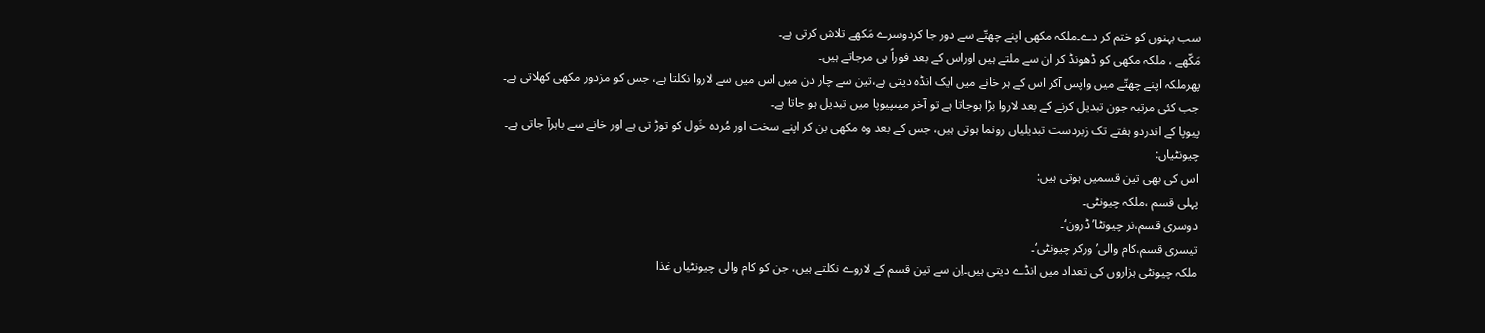سب بہنوں کو ختم کر دے۔ملکہ مکھی اپنے چھتّے سے دور جا کردوسرے مَکھے تلاش کرتی ہے۔
مَکّھے ، ملکہ مکھی کو ڈھونڈ کر ان سے ملتے ہیں اوراس کے بعد فوراً ہی مرجاتے ہیں۔
پھرملکہ اپنے چھتّے میں واپس آکر اس کے ہر خانے میں ایک انڈہ دیتی ہے،تین سے چار دن میں اس میں سے لاروا نکلتا ہے، جس کو مزدور مکھی کھلاتی ہے۔
جب کئی مرتبہ جون تبدیل کرنے کے بعد لاروا بڑا ہوجاتا ہے تو آخر میںپیوپا میں تبدیل ہو جاتا ہے۔
پیوپا کے اندردو ہفتے تک زبردست تبدیلیاں رونما ہوتی ہیں، جس کے بعد وہ مکھی بن کر اپنے سخت اور مُردہ خَول کو توڑ تی ہے اور خانے سے باہرآ جاتی ہے۔
چیونٹیاں:
اس کی بھی تین قسمیں ہوتی ہیں:
پہلی قسم ،ملکہ چیونٹی۔
دوسری قسم،نر چیونٹا’ڈرون‘۔
تیسری قسم،کام والی’ورکر چیونٹی‘۔
ملکہ چیونٹی ہزاروں کی تعداد میں انڈے دیتی ہیں۔اِن سے تین قسم کے لاروے نکلتے ہیں، جن کو کام والی چیونٹیاں غذا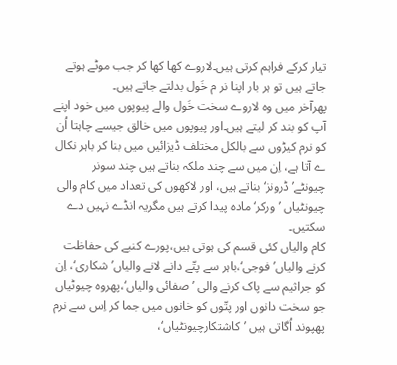تیار کرکے فراہم کرتی ہیں۔لاروے کھا کھا کر جب موٹے ہوتے جاتے ہیں تو ہر بار اپنا نر م خَول بدلتے جاتے ہیں۔
پھرآخر میں وہ لاروے سخت خَول والے پیوپوں میں خود اپنے آپ کو بند کر لیتے ہیں۔اور پیوپوں میں خالق جیسے چاہتا اُن کو نرم کیڑوں سے بالکل مختلف ڈیزائیں میں بنا کر باہر نکال ے آتا ہے، اِن میں سے چند ملکہ بناتے ہیں چند سونر چیونٹے’ڈرونز‘ بناتے ہیں، اور لاکھوں کی تعداد میں کام والی چیونٹیاں ’ورکر‘مادہ پیدا کرتے ہیں مگریہ انڈے نہیں دے سکتیں۔
کام والیاں کئی قسم کی ہوتی ہیں،پورے کنبے کی حفاظت کرنے والیاں’فوجی‘،باہر سے پتّے دانے لانے والیاں’شکاری‘، اِن کو جراثیم سے پاک کرنے والی ’صفائی والیاں‘،پھروہ چیوٹیاں جو سخت دانوں اور پتّوں کو خانوں میں جما کر اِس سے نرم پھپوند اُگاتی ہیں ’کاشتکارچیونٹیاں‘،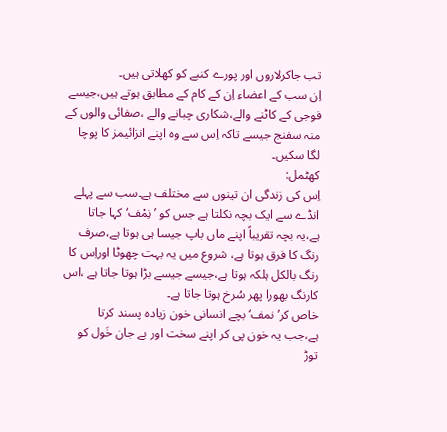تب جاکرلاروں اور پورے کنبے کو کھلاتی ہیں۔
اِن سب کے اعضاء اِن کے کام کے مطابق ہوتے ہیں،جیسے فوجی کے کاٹنے والے،شکاری چبانے والے ،صفائی والوں کے منہ سفنج جیسے تاکہ اِس سے وہ اپنے انزائیمز کا پوچا لگا سکیں۔
کھٹمل:
اِس کی زندگی ان تینوں سے مختلف ہے۔سب سے پہلے انڈے سے ایک بچہ نکلتا ہے جس کو ’نِمْف‘ کہا جاتا ہے،یہ بچہ تقریباً اپنے ماں باپ جیسا ہی ہوتا ہے،صرف رنگ کا فرق ہوتا ہے، شروع میں یہ بہت چھوٹا اوراِس کا رنگ بالکل ہلکہ ہوتا ہے،جیسے جیسے بڑا ہوتا جاتا ہے ،اس کارنگ بھورا پھر سُرخ ہوتا جاتا ہے۔
خاص کر’نمف‘بچے انسانی خون زیادہ پسند کرتا ہے،جب یہ خون پی کر اپنے سخت اور بے جان خَول کو توڑ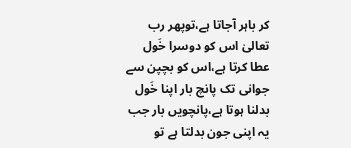کر باہر آجاتا ہے،توپھر رب تعالیٰ اس کو دوسرا خَول عطا کرتا ہے،اس کو بچپن سے جوانی تک پانچ بار اپنا خَول بدلنا ہوتا ہے،پانچویں بار جب یہ اپنی جون بدلتا ہے تو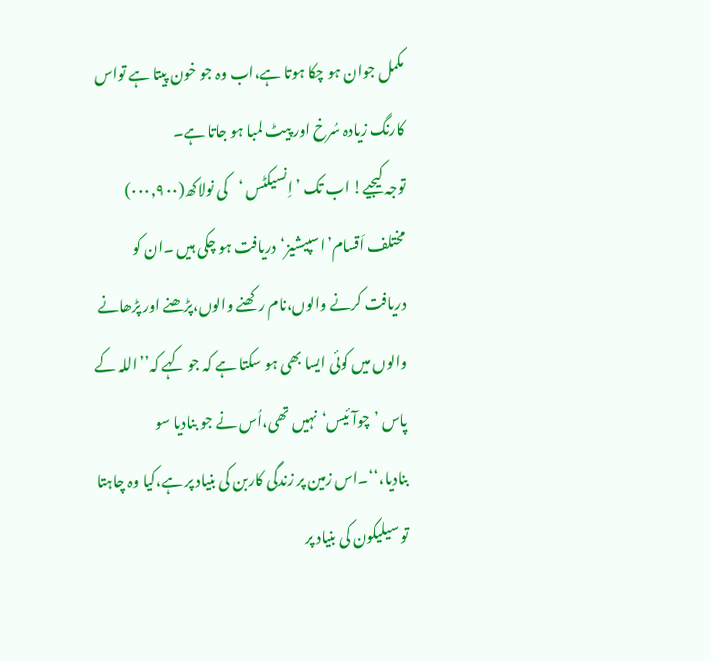مکمل جوان ہو چکا ہوتا ہے،اب وہ جو خون پیتا ہے تواس کارنگ زیادہ سُرخ اور پیٹ لمبا ہو جاتا ہے۔
توجہ کیجیے! اب تک ’اِنسیکٹس ‘کی نولاکھ(۰۰۰,۹۰۰) مختلف اَقسام’اسپیشیز‘دریافت ہو چکی ہیں ۔ان کو دریافت کرنے والوں،نام رکھنے والوں،پڑھنے اور پڑھانے والوں میں کوئی ایسا بھی ہو سکتا ہے کہ جو کہے کہ’’اللہ کے پاس ’چوآئیس‘نہیں تھی،اُس نے جو بنادیا سو بنادیا،‘‘۔اس زمین پر زندگی کاربن کی بنیاد پر ہے،کیا وہ چاہتا تو سیلیکون کی بنیاد پر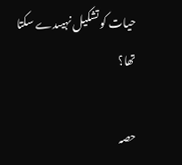حیات کو تشکیل نہیںدے سکتا تھا؟

حصہ